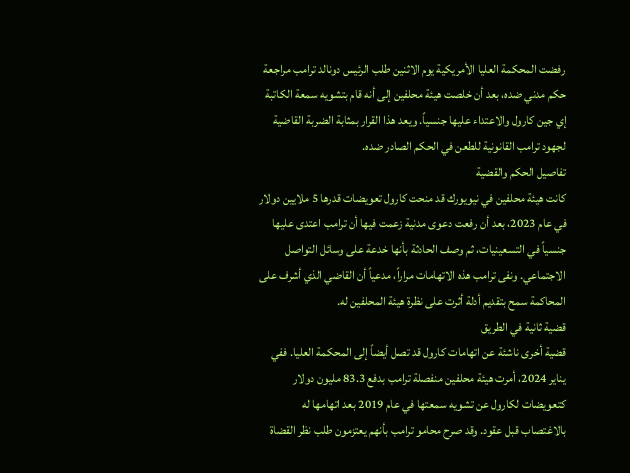رفضت المحكمة العليا الأمريكية يوم الاثنين طلب الرئيس دونالد ترامب مراجعة حكم مدني ضده، بعد أن خلصت هيئة محلفين إلى أنه قام بتشويه سمعة الكاتبة إي جين كارول والاعتداء عليها جنسياً. ويعد هذا القرار بمثابة الضربة القاضية لجهود ترامب القانونية للطعن في الحكم الصادر ضده.
تفاصيل الحكم والقضية
كانت هيئة محلفين في نيويورك قد منحت كارول تعويضات قدرها 5 ملايين دولار في عام 2023، بعد أن رفعت دعوى مدنية زعمت فيها أن ترامب اعتدى عليها جنسياً في التسعينيات، ثم وصف الحادثة بأنها خدعة على وسائل التواصل الاجتماعي. ونفى ترامب هذه الاتهامات مراراً، مدعياً أن القاضي الذي أشرف على المحاكمة سمح بتقديم أدلة أثرت على نظرة هيئة المحلفين له.
قضية ثانية في الطريق
قضية أخرى ناشئة عن اتهامات كارول قد تصل أيضاً إلى المحكمة العليا. ففي يناير 2024، أمرت هيئة محلفين منفصلة ترامب بدفع 83.3 مليون دولار كتعويضات لكارول عن تشويه سمعتها في عام 2019 بعد اتهامها له بالاغتصاب قبل عقود. وقد صرح محامو ترامب بأنهم يعتزمون طلب نظر القضاة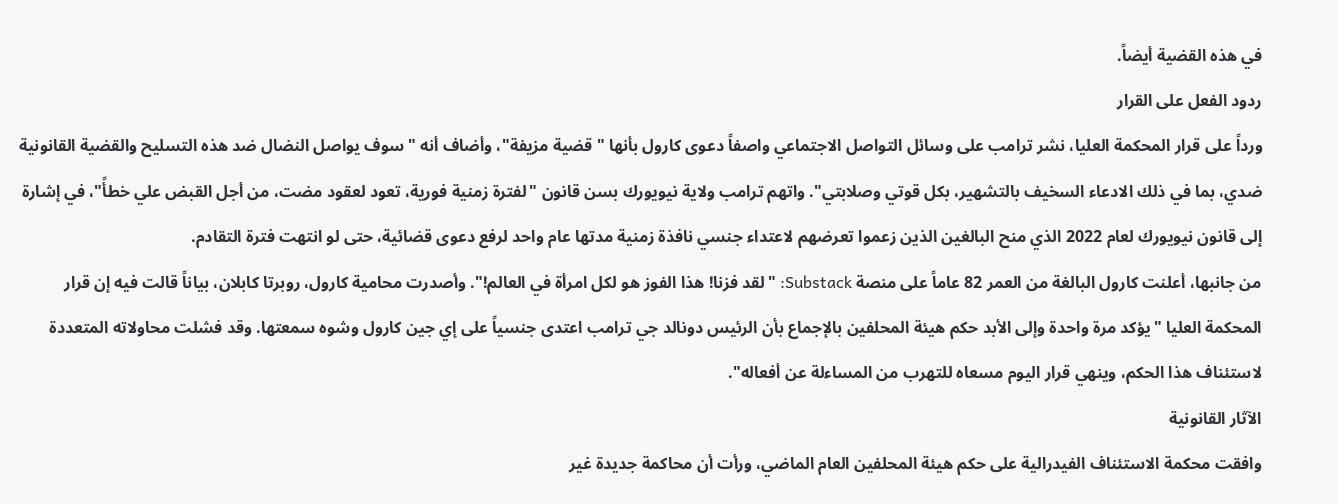في هذه القضية أيضاً.
ردود الفعل على القرار
ورداً على قرار المحكمة العليا، نشر ترامب على وسائل التواصل الاجتماعي واصفاً دعوى كارول بأنها "قضية مزيفة"، وأضاف أنه "سوف يواصل النضال ضد هذه التسليح والقضية القانونية ضدي، بما في ذلك الادعاء السخيف بالتشهير، بكل قوتي وصلابتي". واتهم ترامب ولاية نيويورك بسن قانون "لفترة زمنية فورية، تعود لعقود مضت، من أجل القبض علي خطأً"، في إشارة إلى قانون نيويورك لعام 2022 الذي منح البالغين الذين زعموا تعرضهم لاعتداء جنسي نافذة زمنية مدتها عام واحد لرفع دعوى قضائية، حتى لو انتهت فترة التقادم.
من جانبها، أعلنت كارول البالغة من العمر 82 عاماً على منصة Substack: "لقد فزنا! هذا الفوز هو لكل امرأة في العالم!". وأصدرت محامية كارول، روبرتا كابلان، بياناً قالت فيه إن قرار المحكمة العليا "يؤكد مرة واحدة وإلى الأبد حكم هيئة المحلفين بالإجماع بأن الرئيس دونالد جي ترامب اعتدى جنسياً على إي جين كارول وشوه سمعتها. وقد فشلت محاولاته المتعددة لاستئناف هذا الحكم، وينهي قرار اليوم مسعاه للتهرب من المساءلة عن أفعاله".
الآثار القانونية
وافقت محكمة الاستئناف الفيدرالية على حكم هيئة المحلفين العام الماضي، ورأت أن محاكمة جديدة غير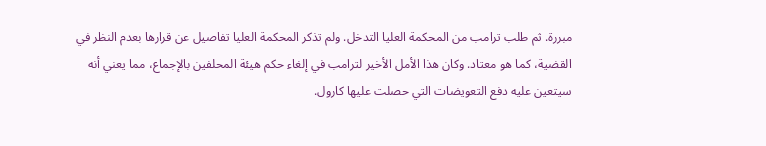مبررة. ثم طلب ترامب من المحكمة العليا التدخل. ولم تذكر المحكمة العليا تفاصيل عن قرارها بعدم النظر في القضية، كما هو معتاد. وكان هذا الأمل الأخير لترامب في إلغاء حكم هيئة المحلفين بالإجماع، مما يعني أنه سيتعين عليه دفع التعويضات التي حصلت عليها كارول.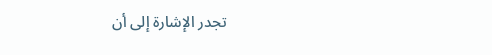تجدر الإشارة إلى أن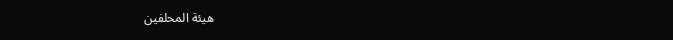هيئة المحلفين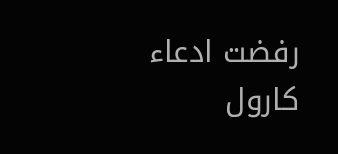رفضت ادعاء كارول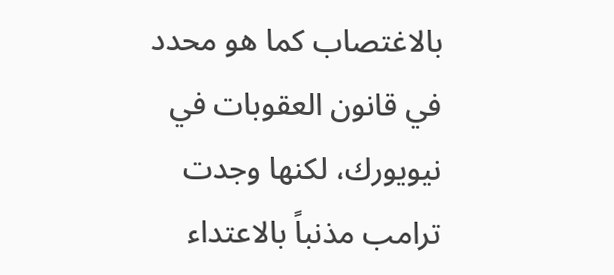بالاغتصاب كما هو محدد في قانون العقوبات في نيويورك، لكنها وجدت ترامب مذنباً بالاعتداء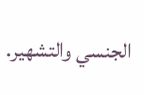الجنسي والتشهير.